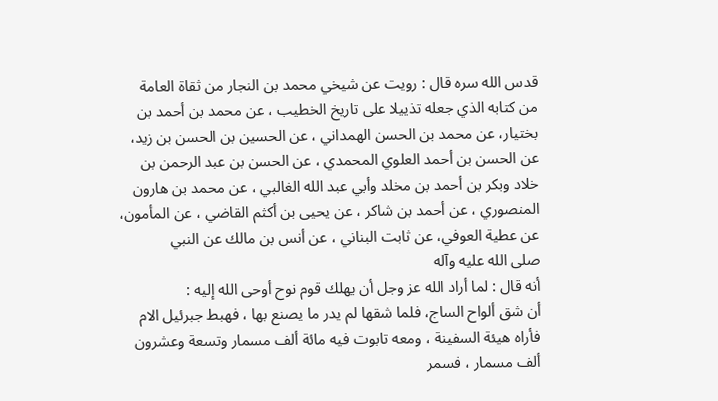قدس الله سره قال : رويت عن شيخي محمد بن النجار من ثقاة العامة
من كتابه الذي جعله تذييلا على تاريخ الخطيب ، عن محمد بن أحمد بن
بختيار، عن محمد بن الحسن الهمداني ، عن الحسين بن الحسن بن زيد،
عن الحسن بن أحمد العلوي المحمدي ، عن الحسن بن عبد الرحمن بن
خلاد وبكر بن أحمد بن مخلد وأبي عبد الله الغالبي ، عن محمد بن هارون
المنصوري ، عن أحمد بن شاكر ، عن يحيى بن أكثم القاضي ، عن المأمون،
عن عطية العوفي، عن ثابت البناني ، عن أنس بن مالك عن النبي
صلى الله عليه وآله
أنه قال : لما أراد الله عز وجل أن يهلك قوم نوح أوحى الله إليه :
أن شق ألواح الساج، فلما شقها لم يدر ما يصنع بها ، فهبط جبرئيل الام
فأراه هيئة السفينة ، ومعه تابوت فيه مائة ألف مسمار وتسعة وعشرون
ألف مسمار ، فسمر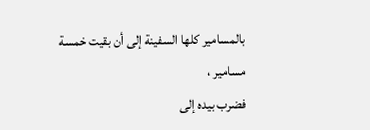بالمسامير كلها السفينة إلى أن بقيت خمسة مسامير ،
فضرب بيده إلى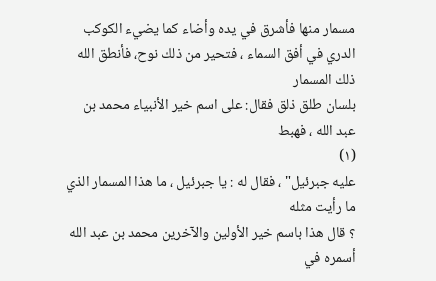مسمار منها فأشرق في يده وأضاء كما يضيء الكوكب
الدري في أفق السماء ، فتحير من ذلك نوح، فأنطق الله ذلك المسمار
بلسان طلق ذلق فقال: على اسم خير الأنبياء محمد بن عبد الله ، فهبط
(۱)
عليه جبرئيل" ، فقال له : يا جبرئيل ، ما هذا المسمار الذي ما رأيت مثله
؟ قال هذا باسم خير الأولين والآخرين محمد بن عبد الله أسمره في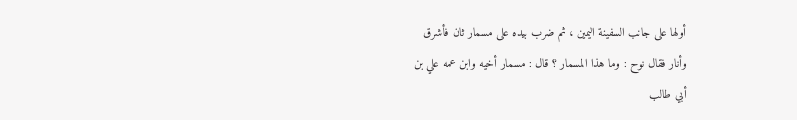أولها على جانب السفينة اليمين ، ثم ضرب بيده على مسمار ثان فأشرق
وأنار فقال نوح : وما هذا المسمار ؟ قال : مسمار أخيه وابن عمه علي بن
أبي طالب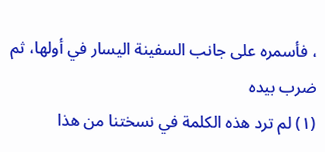، فأسمره على جانب السفينة اليسار في أولها، ثم ضرب بيده
(١) لم ترد هذه الكلمة في نسختنا من هذا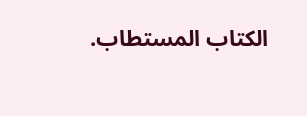الكتاب المستطاب.